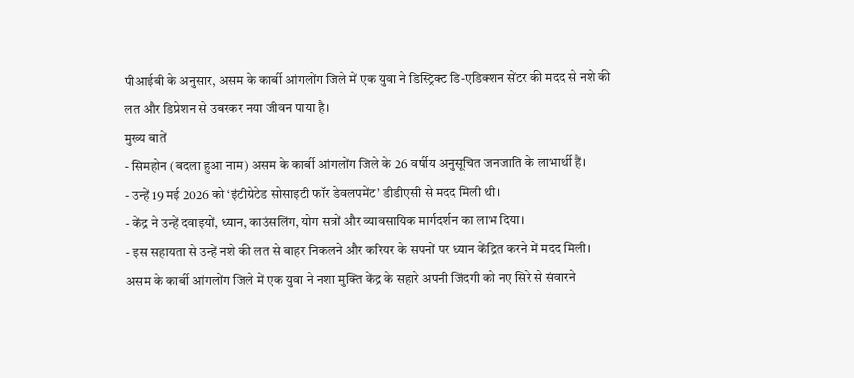पीआईबी के अनुसार, असम के कार्बी आंगलोंग जिले में एक युवा ने डिस्ट्रिक्ट डि-एडिक्शन सेंटर की मदद से नशे की लत और डिप्रेशन से उबरकर नया जीवन पाया है।
मुख्य बातें
- सिमहोन (बदला हुआ नाम) असम के कार्बी आंगलोंग जिले के 26 वर्षीय अनुसूचित जनजाति के लाभार्थी हैं।
- उन्हें 19 मई 2026 को ‘इंटीग्रेटेड सोसाइटी फॉर डेवलपमेंट’ डीडीएसी से मदद मिली थी।
- केंद्र ने उन्हें दवाइयों, ध्यान, काउंसलिंग, योग सत्रों और व्यावसायिक मार्गदर्शन का लाभ दिया।
- इस सहायता से उन्हें नशे की लत से बाहर निकलने और करियर के सपनों पर ध्यान केंद्रित करने में मदद मिली।
असम के कार्बी आंगलोंग जिले में एक युवा ने नशा मुक्ति केंद्र के सहारे अपनी जिंदगी को नए सिरे से संवारने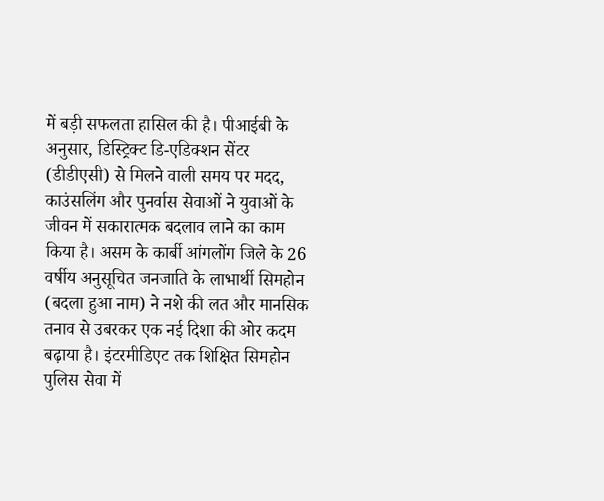में बड़ी सफलता हासिल की है। पीआईबी के अनुसार, डिस्ट्रिक्ट डि-एडिक्शन सेंटर (डीडीएसी) से मिलने वाली समय पर मदद, काउंसलिंग और पुनर्वास सेवाओं ने युवाओं के जीवन में सकारात्मक बदलाव लाने का काम किया है। असम के कार्बी आंगलोंग जिले के 26 वर्षीय अनुसूचित जनजाति के लाभार्थी सिमहोन (बदला हुआ नाम) ने नशे की लत और मानसिक तनाव से उबरकर एक नई दिशा की ओर कदम बढ़ाया है। इंटरमीडिएट तक शिक्षित सिमहोन पुलिस सेवा में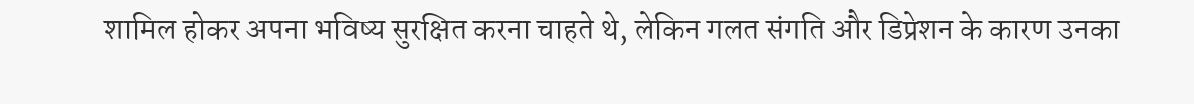शामिल होकर अपना भविष्य सुरक्षित करना चाहते थे, लेकिन गलत संगति और डिप्रेशन के कारण उनका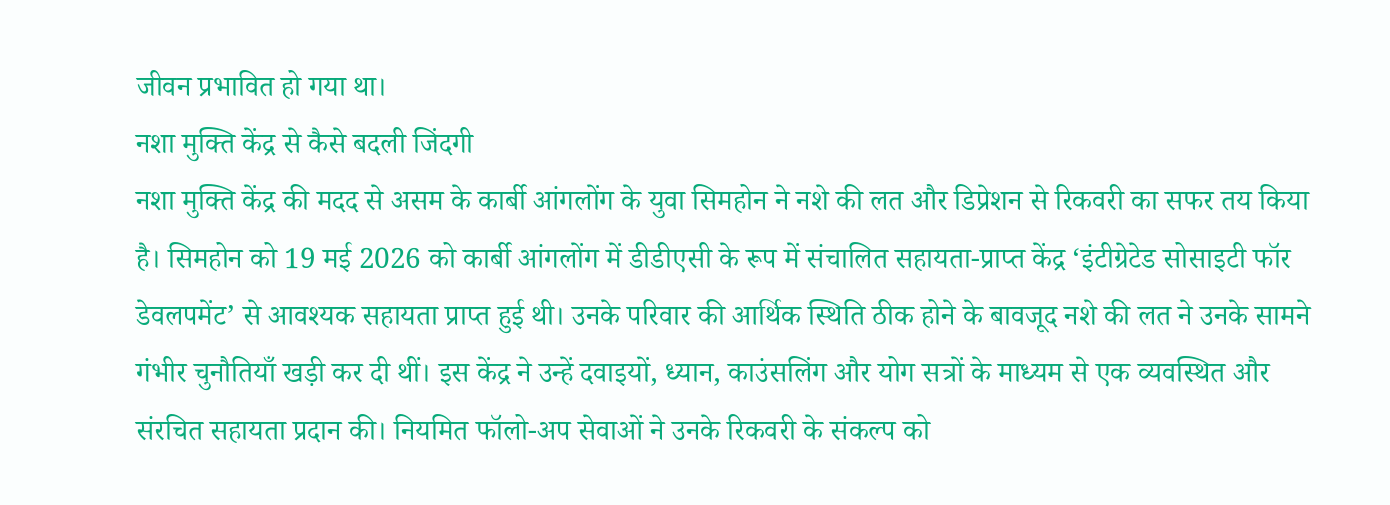जीवन प्रभावित हो गया था।
नशा मुक्ति केंद्र से कैसे बदली जिंदगी
नशा मुक्ति केंद्र की मदद से असम के कार्बी आंगलोंग के युवा सिमहोन ने नशे की लत और डिप्रेशन से रिकवरी का सफर तय किया है। सिमहोन को 19 मई 2026 को कार्बी आंगलोंग में डीडीएसी के रूप में संचालित सहायता-प्राप्त केंद्र ‘इंटीग्रेटेड सोसाइटी फॉर डेवलपमेंट’ से आवश्यक सहायता प्राप्त हुई थी। उनके परिवार की आर्थिक स्थिति ठीक होने के बावजूद नशे की लत ने उनके सामने गंभीर चुनौतियाँ खड़ी कर दी थीं। इस केंद्र ने उन्हें दवाइयों, ध्यान, काउंसलिंग और योग सत्रों के माध्यम से एक व्यवस्थित और संरचित सहायता प्रदान की। नियमित फॉलो-अप सेवाओं ने उनके रिकवरी के संकल्प को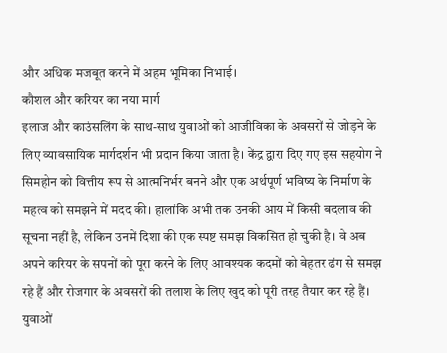और अधिक मजबूत करने में अहम भूमिका निभाई।
कौशल और करियर का नया मार्ग
इलाज और काउंसलिंग के साथ-साथ युवाओं को आजीविका के अवसरों से जोड़ने के लिए व्यावसायिक मार्गदर्शन भी प्रदान किया जाता है। केंद्र द्वारा दिए गए इस सहयोग ने सिमहोन को वित्तीय रूप से आत्मनिर्भर बनने और एक अर्थपूर्ण भविष्य के निर्माण के महत्व को समझने में मदद की। हालांकि अभी तक उनकी आय में किसी बदलाव की सूचना नहीं है, लेकिन उनमें दिशा की एक स्पष्ट समझ विकसित हो चुकी है। वे अब अपने करियर के सपनों को पूरा करने के लिए आवश्यक कदमों को बेहतर ढंग से समझ रहे हैं और रोजगार के अवसरों की तलाश के लिए खुद को पूरी तरह तैयार कर रहे हैं।
युवाओं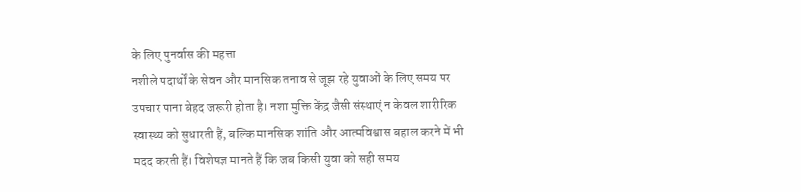के लिए पुनर्वास की महत्ता
नशीले पदार्थों के सेवन और मानसिक तनाव से जूझ रहे युवाओं के लिए समय पर उपचार पाना बेहद जरूरी होता है। नशा मुक्ति केंद्र जैसी संस्थाएं न केवल शारीरिक स्वास्थ्य को सुधारती हैं, बल्कि मानसिक शांति और आत्मविश्वास बहाल करने में भी मदद करती हैं। विशेषज्ञ मानते हैं कि जब किसी युवा को सही समय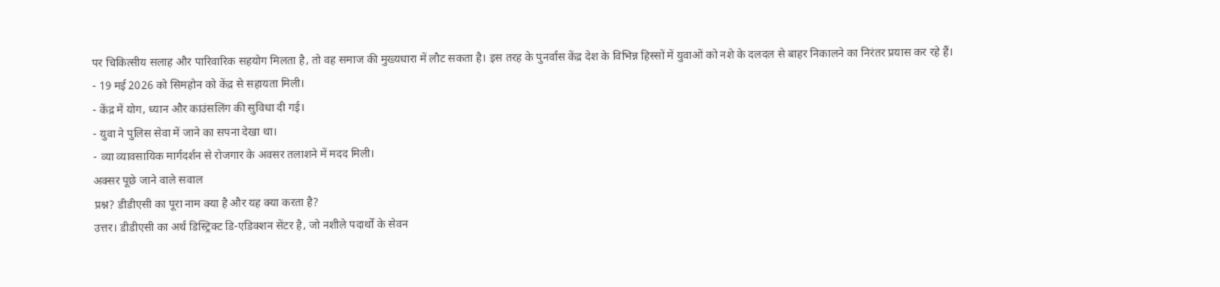पर चिकित्सीय सलाह और पारिवारिक सहयोग मिलता है, तो वह समाज की मुख्यधारा में लौट सकता है। इस तरह के पुनर्वास केंद्र देश के विभिन्न हिस्सों में युवाओं को नशे के दलदल से बाहर निकालने का निरंतर प्रयास कर रहे हैं।
- 19 मई 2026 को सिमहोन को केंद्र से सहायता मिली।
- केंद्र में योग, ध्यान और काउंसलिंग की सुविधा दी गई।
- युवा ने पुलिस सेवा में जाने का सपना देखा था।
- व्या व्यावसायिक मार्गदर्शन से रोजगार के अवसर तलाशने में मदद मिली।
अक्सर पूछे जाने वाले सवाल
प्रश्न? डीडीएसी का पूरा नाम क्या है और यह क्या करता है?
उत्तर। डीडीएसी का अर्थ डिस्ट्रिक्ट डि-एडिक्शन सेंटर है, जो नशीले पदार्थों के सेवन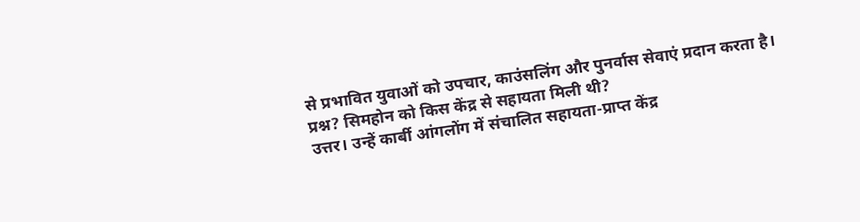से प्रभावित युवाओं को उपचार, काउंसलिंग और पुनर्वास सेवाएं प्रदान करता है।
प्रश्न? सिमहोन को किस केंद्र से सहायता मिली थी?
उत्तर। उन्हें कार्बी आंगलोंग में संचालित सहायता-प्राप्त केंद्र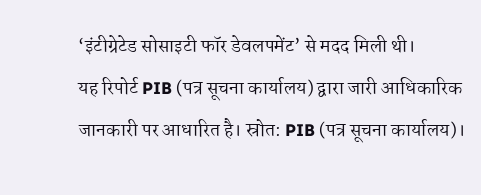‘इंटीग्रेटेड सोसाइटी फॉर डेवलपमेंट’ से मदद मिली थी।
यह रिपोर्ट PIB (पत्र सूचना कार्यालय) द्वारा जारी आधिकारिक जानकारी पर आधारित है। स्रोत: PIB (पत्र सूचना कार्यालय)।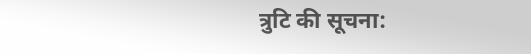त्रुटि की सूचना: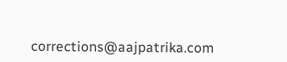corrections@aajpatrika.com